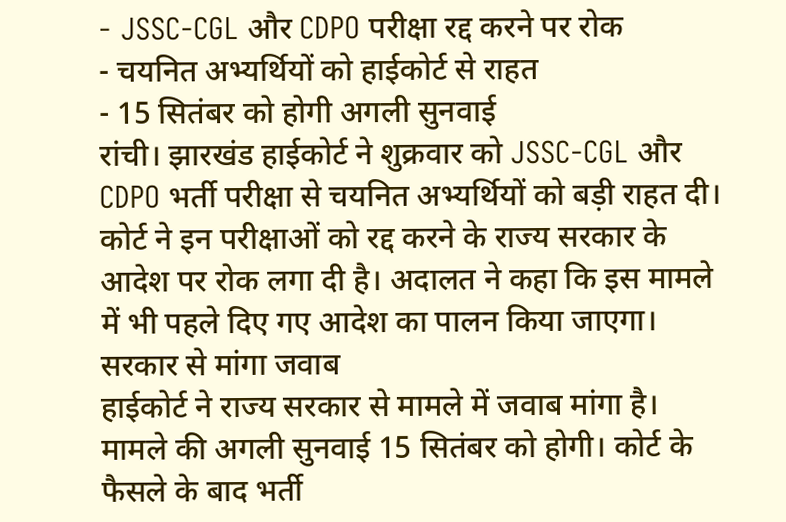- JSSC-CGL और CDPO परीक्षा रद्द करने पर रोक
- चयनित अभ्यर्थियों को हाईकोर्ट से राहत
- 15 सितंबर को होगी अगली सुनवाई
रांची। झारखंड हाईकोर्ट ने शुक्रवार को JSSC-CGL और CDPO भर्ती परीक्षा से चयनित अभ्यर्थियों को बड़ी राहत दी। कोर्ट ने इन परीक्षाओं को रद्द करने के राज्य सरकार के आदेश पर रोक लगा दी है। अदालत ने कहा कि इस मामले में भी पहले दिए गए आदेश का पालन किया जाएगा।
सरकार से मांगा जवाब
हाईकोर्ट ने राज्य सरकार से मामले में जवाब मांगा है। मामले की अगली सुनवाई 15 सितंबर को होगी। कोर्ट के फैसले के बाद भर्ती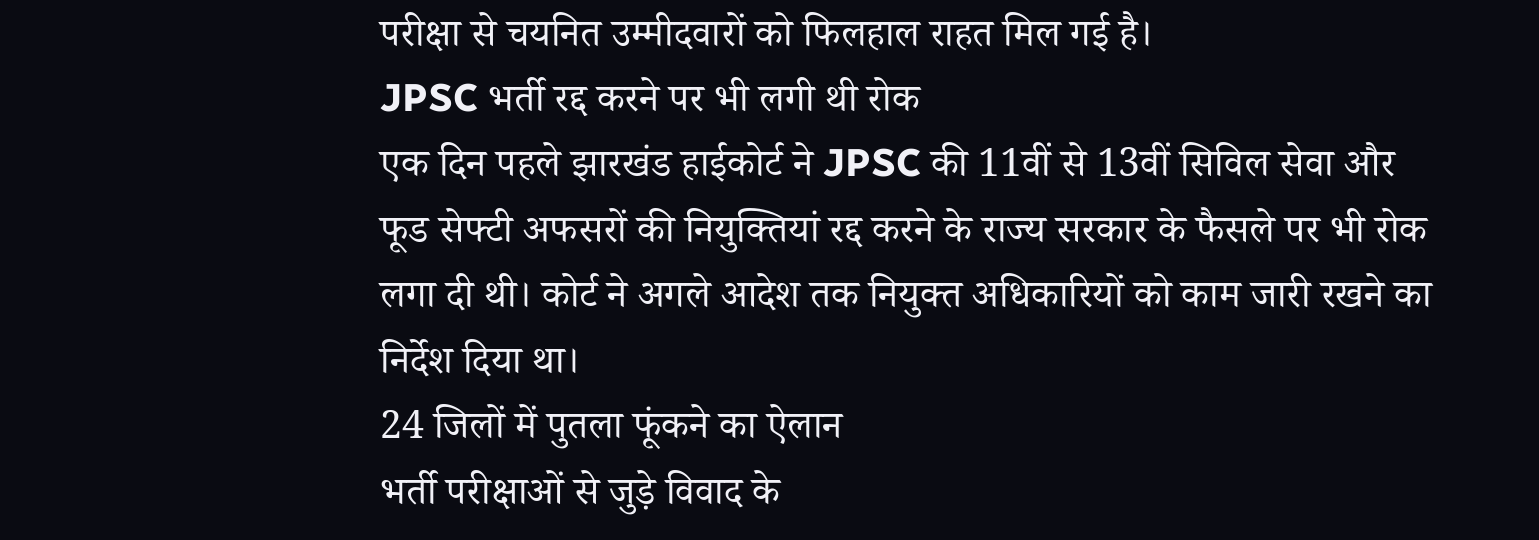परीक्षा से चयनित उम्मीदवारों को फिलहाल राहत मिल गई है।
JPSC भर्ती रद्द करने पर भी लगी थी रोक
एक दिन पहले झारखंड हाईकोर्ट ने JPSC की 11वीं से 13वीं सिविल सेवा और फूड सेफ्टी अफसरों की नियुक्तियां रद्द करने के राज्य सरकार के फैसले पर भी रोक लगा दी थी। कोर्ट ने अगले आदेश तक नियुक्त अधिकारियों को काम जारी रखने का निर्देश दिया था।
24 जिलों में पुतला फूंकने का ऐलान
भर्ती परीक्षाओं से जुड़े विवाद के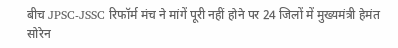बीच JPSC-JSSC रिफॉर्म मंच ने मांगें पूरी नहीं होने पर 24 जिलों में मुख्यमंत्री हेमंत सोरेन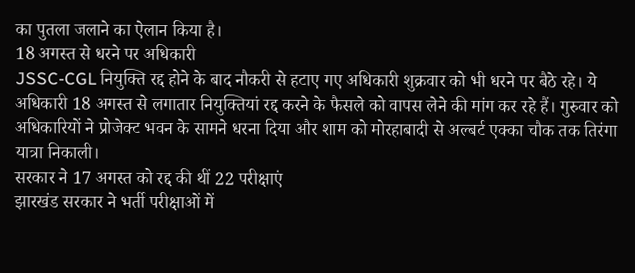का पुतला जलाने का ऐलान किया है।
18 अगस्त से धरने पर अधिकारी
JSSC-CGL नियुक्ति रद्द होने के बाद नौकरी से हटाए गए अधिकारी शुक्रवार को भी धरने पर बैठे रहे। ये अधिकारी 18 अगस्त से लगातार नियुक्तियां रद्द करने के फैसले को वापस लेने की मांग कर रहे हैं। गुरुवार को अधिकारियों ने प्रोजेक्ट भवन के सामने धरना दिया और शाम को मोरहाबादी से अल्बर्ट एक्का चौक तक तिरंगा यात्रा निकाली।
सरकार ने 17 अगस्त को रद्द की थीं 22 परीक्षाएं
झारखंड सरकार ने भर्ती परीक्षाओं में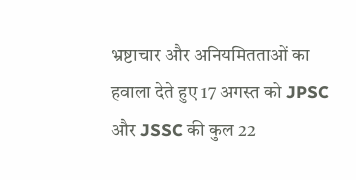भ्रष्टाचार और अनियमितताओं का हवाला देते हुए 17 अगस्त को JPSC और JSSC की कुल 22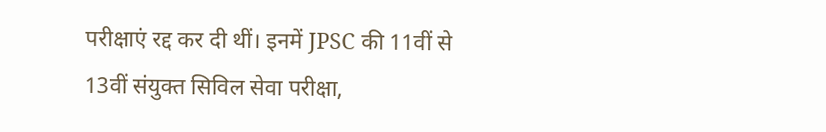परीक्षाएं रद्द कर दी थीं। इनमें JPSC की 11वीं से 13वीं संयुक्त सिविल सेवा परीक्षा,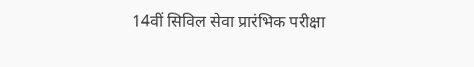14वीं सिविल सेवा प्रारंभिक परीक्षा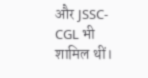और JSSC-CGL भी शामिल थीं।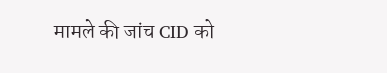मामले की जांच CID को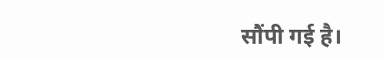सौंपी गई है।